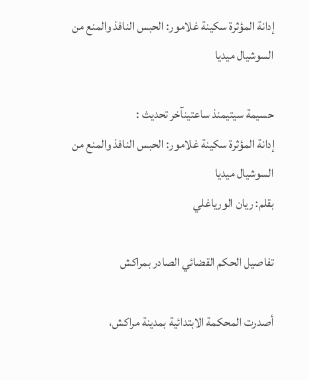إدانة المؤثرة سكينة غلامور: الحبس النافذ والمنع من السوشيال ميديا

حسيمة سيتيمنذ ساعتينآخر تحديث :
إدانة المؤثرة سكينة غلامور: الحبس النافذ والمنع من السوشيال ميديا
بقلم: ريان الورياغلي

تفاصيل الحكم القضائي الصادر بمراكش

أصدرت المحكمة الابتدائية بمدينة مراكش،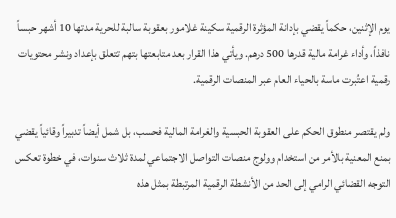يوم الإثنين، حكماً يقضي بإدانة المؤثرة الرقمية سكينة غلامور بعقوبة سالبة للحرية مدتها 10 أشهر حبساً نافذاً، وأداء غرامة مالية قدرها 500 درهم. ويأتي هذا القرار بعد متابعتها بتهم تتعلق بإعداد ونشر محتويات رقمية اعتُبرت ماسة بالحياء العام عبر المنصات الرقمية.

ولم يقتصر منطوق الحكم على العقوبة الحبسية والغرامة المالية فحسب، بل شمل أيضاً تدبيراً وقائياً يقضي بمنع المعنية بالأمر من استخدام وولوج منصات التواصل الاجتماعي لمدة ثلاث سنوات، في خطوة تعكس التوجه القضائي الرامي إلى الحد من الأنشطة الرقمية المرتبطة بمثل هذه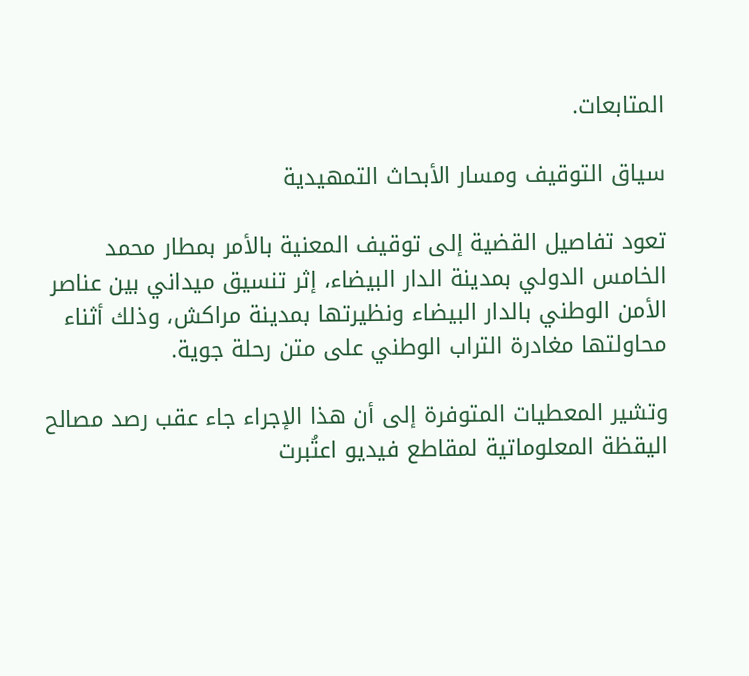المتابعات.

سياق التوقيف ومسار الأبحاث التمهيدية

تعود تفاصيل القضية إلى توقيف المعنية بالأمر بمطار محمد الخامس الدولي بمدينة الدار البيضاء، إثر تنسيق ميداني بين عناصر الأمن الوطني بالدار البيضاء ونظيرتها بمدينة مراكش، وذلك أثناء محاولتها مغادرة التراب الوطني على متن رحلة جوية.

وتشير المعطيات المتوفرة إلى أن هذا الإجراء جاء عقب رصد مصالح اليقظة المعلوماتية لمقاطع فيديو اعتُبرت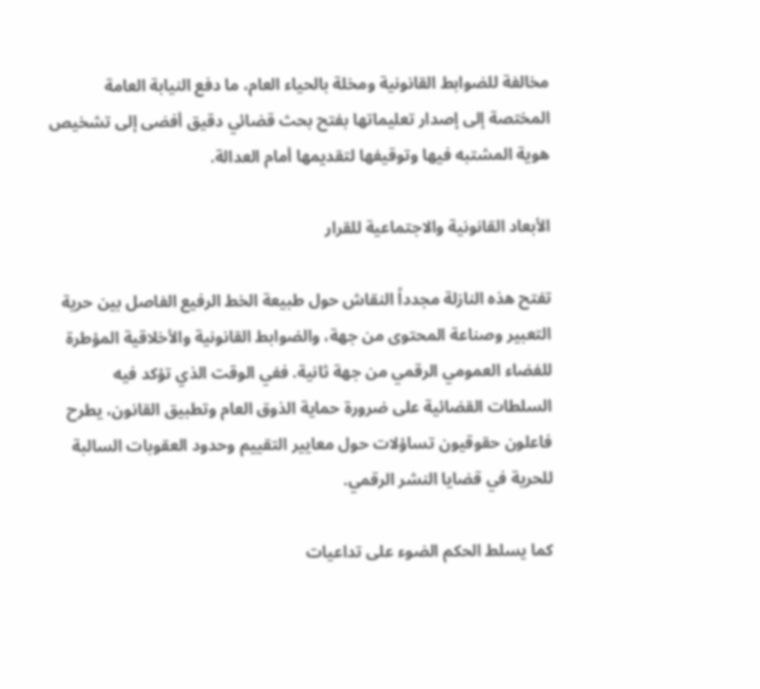مخالفة للضوابط القانونية ومخلة بالحياء العام، ما دفع النيابة العامة المختصة إلى إصدار تعليماتها بفتح بحث قضائي دقيق أفضى إلى تشخيص هوية المشتبه فيها وتوقيفها لتقديمها أمام العدالة.

الأبعاد القانونية والاجتماعية للقرار

تفتح هذه النازلة مجدداً النقاش حول طبيعة الخط الرفيع الفاصل بين حرية التعبير وصناعة المحتوى من جهة، والضوابط القانونية والأخلاقية المؤطرة للفضاء العمومي الرقمي من جهة ثانية. ففي الوقت الذي تؤكد فيه السلطات القضائية على ضرورة حماية الذوق العام وتطبيق القانون، يطرح فاعلون حقوقيون تساؤلات حول معايير التقييم وحدود العقوبات السالبة للحرية في قضايا النشر الرقمي.

كما يسلط الحكم الضوء على تداعيات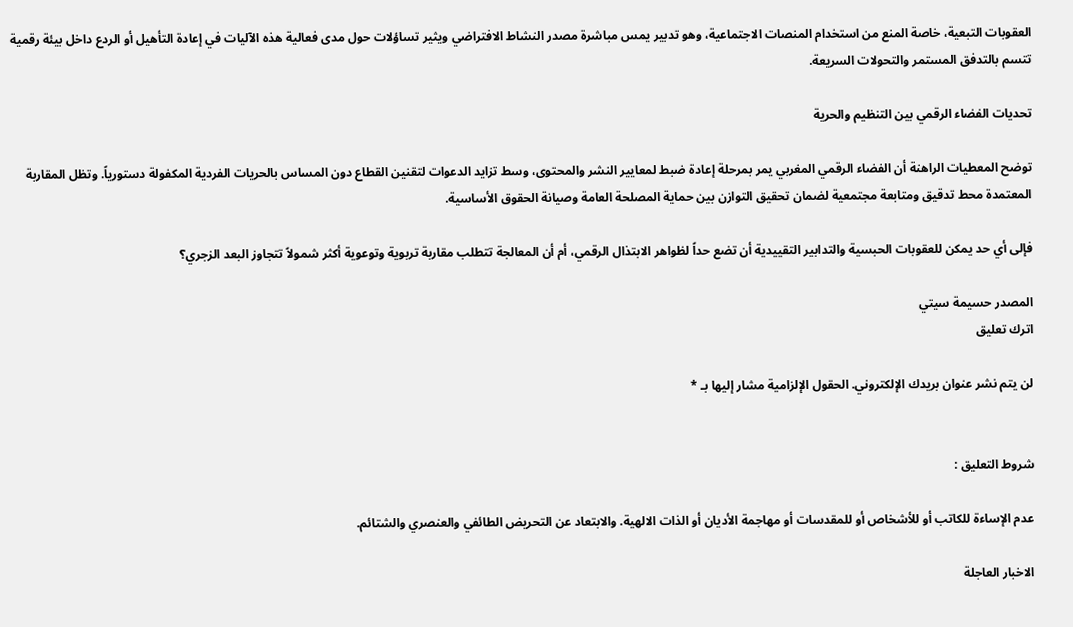العقوبات التبعية، خاصة المنع من استخدام المنصات الاجتماعية، وهو تدبير يمس مباشرة مصدر النشاط الافتراضي ويثير تساؤلات حول مدى فعالية هذه الآليات في إعادة التأهيل أو الردع داخل بيئة رقمية تتسم بالتدفق المستمر والتحولات السريعة.

تحديات الفضاء الرقمي بين التنظيم والحرية

توضح المعطيات الراهنة أن الفضاء الرقمي المغربي يمر بمرحلة إعادة ضبط لمعايير النشر والمحتوى، وسط تزايد الدعوات لتقنين القطاع دون المساس بالحريات الفردية المكفولة دستورياً. وتظل المقاربة المعتمدة محط تدقيق ومتابعة مجتمعية لضمان تحقيق التوازن بين حماية المصلحة العامة وصيانة الحقوق الأساسية.

فإلى أي حد يمكن للعقوبات الحبسية والتدابير التقييدية أن تضع حداً لظواهر الابتذال الرقمي، أم أن المعالجة تتطلب مقاربة تربوية وتوعوية أكثر شمولاً تتجاوز البعد الزجري؟

المصدر حسيمة سيتي
اترك تعليق

لن يتم نشر عنوان بريدك الإلكتروني. الحقول الإلزامية مشار إليها بـ *


شروط التعليق :

عدم الإساءة للكاتب أو للأشخاص أو للمقدسات أو مهاجمة الأديان أو الذات الالهية. والابتعاد عن التحريض الطائفي والعنصري والشتائم.

الاخبار العاجلة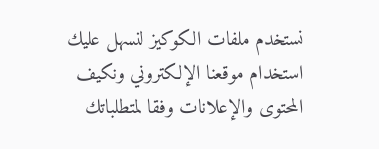نستخدم ملفات الكوكيز لنسهل عليك استخدام موقعنا الإلكتروني ونكيف المحتوى والإعلانات وفقا لمتطلباتك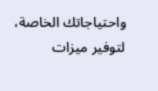واحتياجاتك الخاصة، لتوفير ميزات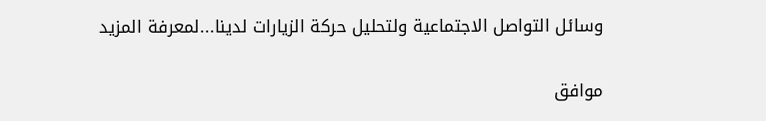وسائل التواصل الاجتماعية ولتحليل حركة الزيارات لدينا...لمعرفة المزيد

موافق